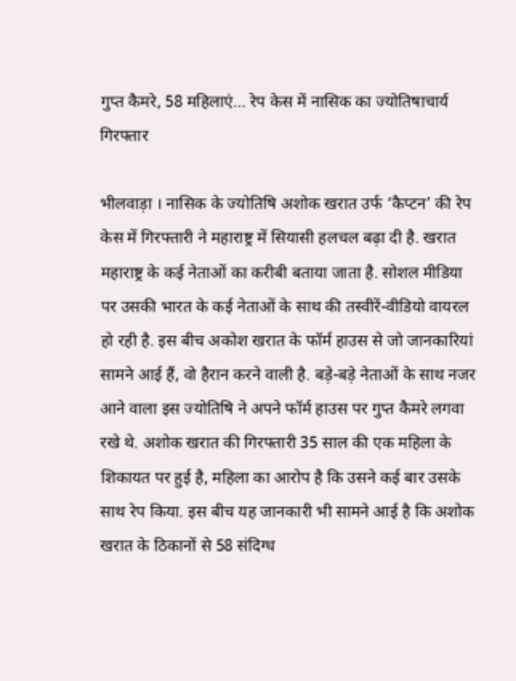गुप्त कैमरे, 58 महिलाएं… रेप केस में नासिक का ज्योतिषाचार्य गिरफ्तार

भीलवाड़ा । नासिक के ज्योतिषि अशोक खरात उर्फ ‘कैप्टन’ की रेप केस में गिरफ्तारी ने महाराष्ट्र में सियासी हलचल बढ़ा दी है. खरात महाराष्ट्र के कई नेताओं का करीबी बताया जाता है. सोशल मीडिया पर उसकी भारत के कई नेताओं के साथ की तस्वीरें-वीडियो वायरल हो रही है. इस बीच अकोश खरात के फॉर्म हाउस से जो जानकारियां सामने आई हैं, वो हैरान करने वाली है. बड़े-बड़े नेताओं के साथ नजर आने वाला इस ज्योतिषि ने अपने फॉर्म हाउस पर गुप्त कैमरे लगवा रखे थे. अशोक खरात की गिरफ्तारी 35 साल की एक महिला के शिकायत पर हुई है, महिला का आरोप है कि उसने कई बार उसके साथ रेप किया. इस बीच यह जानकारी भी सामने आई है कि अशोक खरात के ठिकानों से 58 संदिग्ध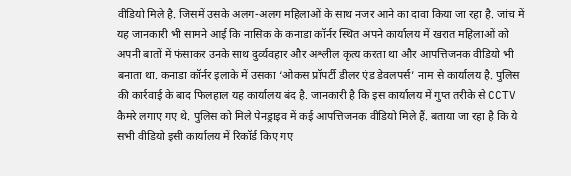वीडियो मिले है. जिसमें उसके अलग-अलग महिलाओं के साथ नजर आने का दावा किया जा रहा है. जांच में यह जानकारी भी सामने आई कि नासिक के कनाडा कॉर्नर स्थित अपने कार्यालय में खरात महिलाओं को अपनी बातों में फंसाकर उनके साथ दुर्व्यवहार और अश्लील कृत्य करता था और आपत्तिजनक वीडियो भी बनाता था. कनाडा कॉर्नर इलाके में उसका ‘ओकस प्रॉपर्टी डीलर एंड डेवलपर्स’ नाम से कार्यालय है. पुलिस की कार्रवाई के बाद फिलहाल यह कार्यालय बंद है. जानकारी है कि इस कार्यालय में गुप्त तरीके से CCTV कैमरे लगाए गए थे. पुलिस को मिले पेनड्राइव में कई आपत्तिजनक वीडियो मिले हैं. बताया जा रहा है कि ये सभी वीडियो इसी कार्यालय में रिकॉर्ड किए गए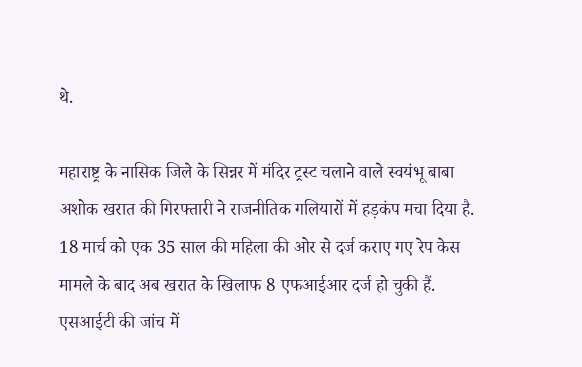थे.

महाराष्ट्र के नासिक जिले के सिन्नर में मंदिर ट्रस्ट चलाने वाले स्वयंभू बाबा अशोक खरात की गिरफ्तारी ने राजनीतिक गलियारों में हड़कंप मचा दिया है. 18 मार्च को एक 35 साल की महिला की ओर से दर्ज कराए गए रेप केस मामले के बाद अब खरात के खिलाफ 8 एफआईआर दर्ज हो चुकी हैं. एसआईटी की जांच में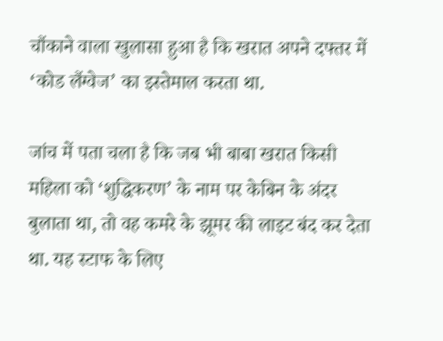चौंकाने वाला खुलासा हुआ है कि खरात अपने दफ्तर में ‘कोड लैंग्वेज’ का इस्तेमाल करता था.

जांच में पता चला है कि जब भी बाबा खरात किसी महिला को ‘शुद्धिकरण’ के नाम पर केबिन के अंदर बुलाता था, तो वह कमरे के झूमर की लाइट बंद कर देता था. यह स्टाफ के लिए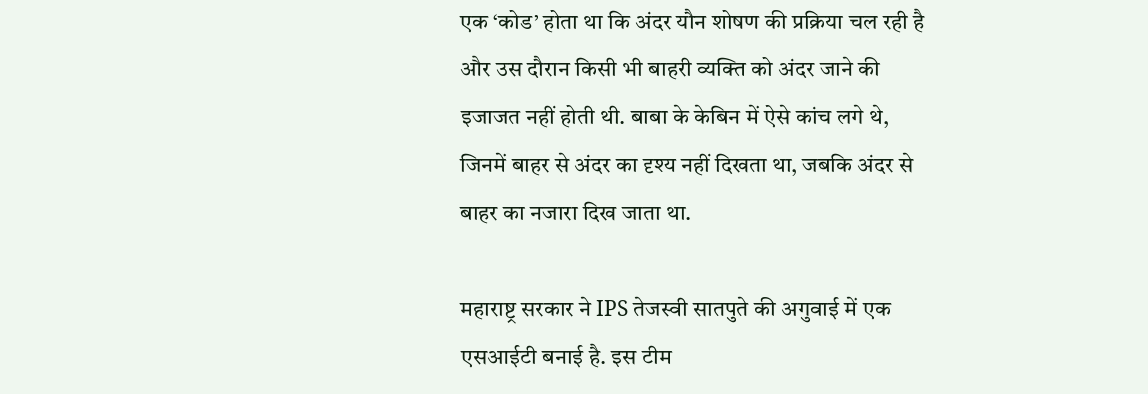एक ‘कोड’ होता था कि अंदर यौन शोषण की प्रक्रिया चल रही है और उस दौरान किसी भी बाहरी व्यक्ति को अंदर जाने की इजाजत नहीं होती थी. बाबा के केबिन में ऐसे कांच लगे थे, जिनमें बाहर से अंदर का दृश्य नहीं दिखता था, जबकि अंदर से बाहर का नजारा दिख जाता था.

महाराष्ट्र सरकार ने IPS तेजस्वी सातपुते की अगुवाई में एक एसआईटी बनाई है. इस टीम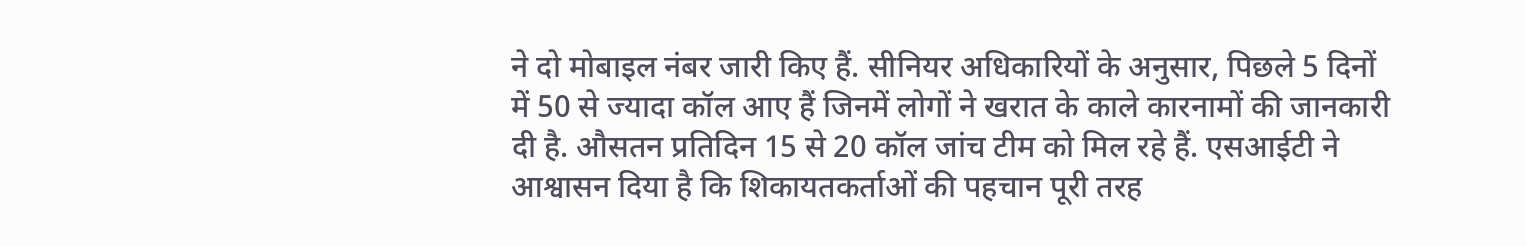ने दो मोबाइल नंबर जारी किए हैं. सीनियर अधिकारियों के अनुसार, पिछले 5 दिनों में 50 से ज्यादा कॉल आए हैं जिनमें लोगों ने खरात के काले कारनामों की जानकारी दी है. औसतन प्रतिदिन 15 से 20 कॉल जांच टीम को मिल रहे हैं. एसआईटी ने आश्वासन दिया है कि शिकायतकर्ताओं की पहचान पूरी तरह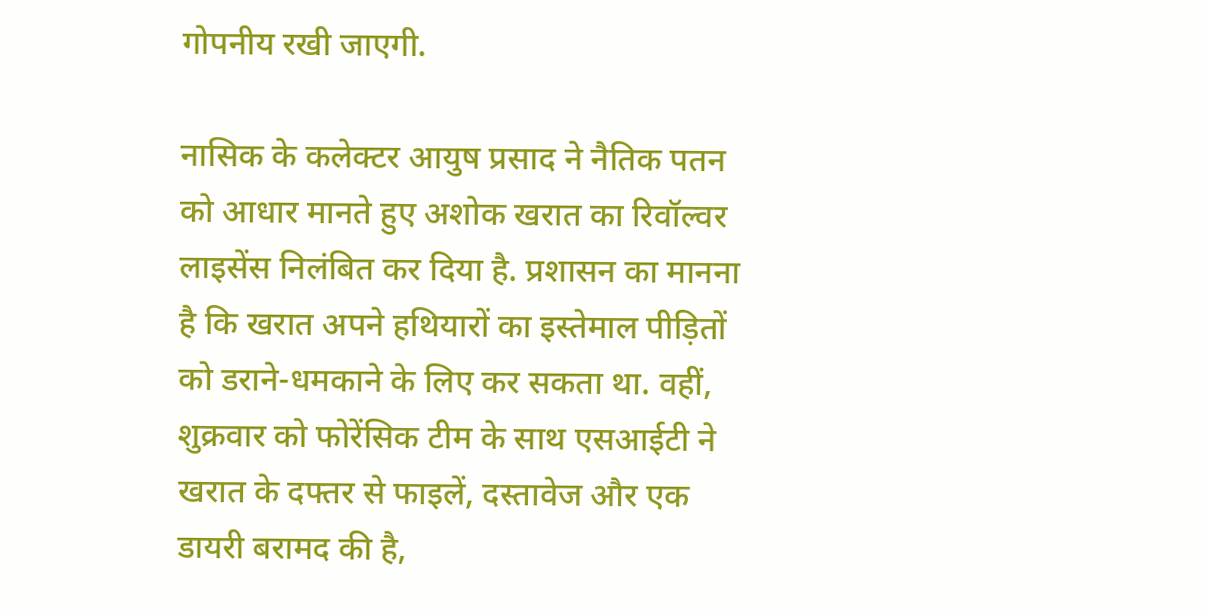गोपनीय रखी जाएगी.

नासिक के कलेक्टर आयुष प्रसाद ने नैतिक पतन को आधार मानते हुए अशोक खरात का रिवॉल्वर लाइसेंस निलंबित कर दिया है. प्रशासन का मानना है कि खरात अपने हथियारों का इस्तेमाल पीड़ितों को डराने-धमकाने के लिए कर सकता था. वहीं, शुक्रवार को फोरेंसिक टीम के साथ एसआईटी ने खरात के दफ्तर से फाइलें, दस्तावेज और एक डायरी बरामद की है,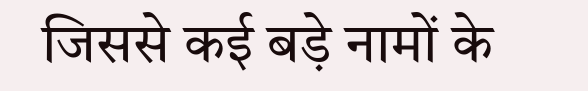जिससे कई बड़े नामों के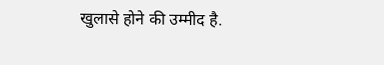खुलासे होने की उम्मीद है.